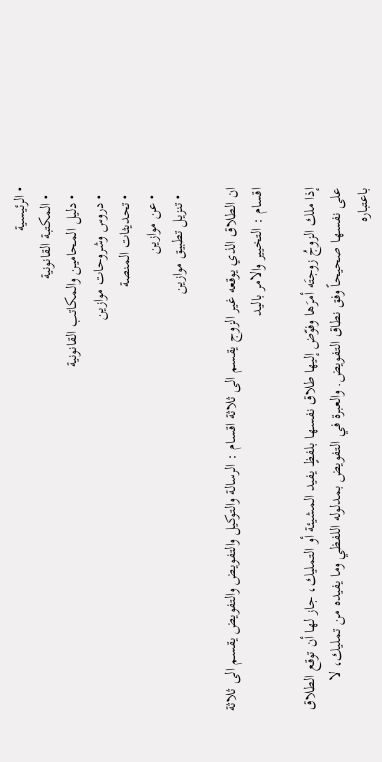• الرئيسية
  • المكتبة القانونية
  • دليل المحامين والمكاتب القانونية
  • دروس وشروحات موازين
  • تحديثات المنصة
  • عن موازين
  • تنزيل تطبيق موازين

ان الطلاق الذي يوقعه غير الزوج يقسم الى ثلاثة اقسام : الرسالة والتوكيل والتفويض والتفويض يقسم الى ثلاثة اقسام : التخيير والامر باليد

إذا ملك الزوجُ زوجتَه أمرَها وفوّض إليها طلاق نفسها بلفظٍ يفيد المشيئة أو التمليك، جاز لها أن توقع الطلاق على نفسها صحيحاً وفق نطاق التفويض. والعبرة في التفويض بمدلوله اللفظي وما يفيده من تمليك، لا باعتباره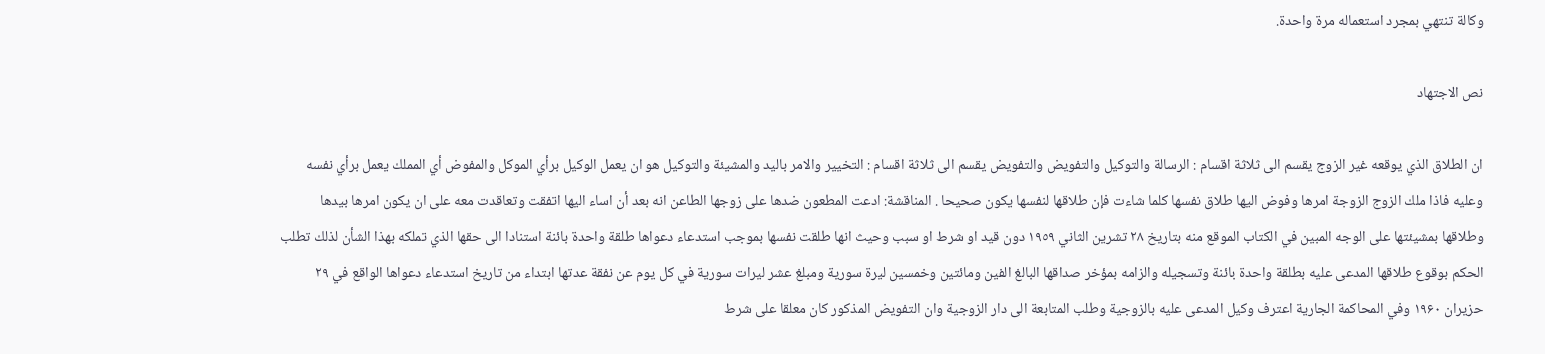وكالة تنتهي بمجرد استعماله مرة واحدة.

نص الاجتهاد

ان الطلاق الذي يوقعه غير الزوج يقسم الى ثلاثة اقسام : الرسالة والتوكيل والتفويض والتفويض يقسم الى ثلاثة اقسام : التخيير والامر باليد والمشيئة والتوكيل هو ان يعمل الوكيل برأي الموكل والمفوض أي المملك يعمل برأي نفسه وعليه فاذا ملك الزوج الزوجة امرها وفوض اليها طلاق نفسها كلما شاءت فإن طلاقها لنفسها يكون صحيحا . المناقشة: ادعت المطعون ضدها على زوجها الطاعن انه بعد أن اساء اليها اتفقت وتعاقدت معه على ان يكون امرها بيدها وطلاقها بمشيئتها على الوجه المبين في الكتاب الموقع منه بتاريخ ٢٨ تشرين الثاني ١٩٥٩ دون قيد او شرط او سبب وحيث انها طلقت نفسها بموجب استدعاء دعواها طلقة واحدة بائنة استنادا الى حقها الذي تملكه بهذا الشأن لذلك تطلب الحكم بوقوع طلاقها المدعى عليه بطلقة واحدة بائنة وتسجيله والزامه بمؤخر صداقها البالغ الفين ومائتين وخمسين ليرة سورية ومبلغ عشر ليرات سورية في كل يوم عن نفقة عدتها ابتداء من تاريخ استدعاء دعواها الواقع في ۲۹ حزيران ۱۹۶۰ وفي المحاكمة الجارية اعترف وكيل المدعى عليه بالزوجية وطلب المتابعة الى دار الزوجية وان التفويض المذكور كان معلقا على شرط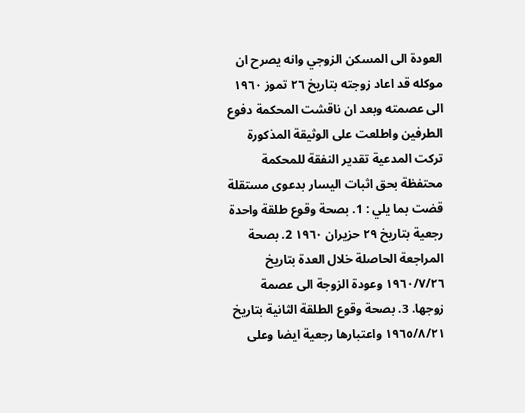العودة الى المسكن الزوجي وانه يصرح ان موكله قد اعاد زوجته بتاريخ ٢٦ تموز ١٩٦٠ الى عصمته وبعد ان ناقشت المحكمة دفوع الطرفين واطلعت على الوثيقة المذكورة تركت المدعية تقدير النفقة للمحكمة محتفظة بحق اثبات اليسار بدعوى مستقلة قضت بما يلي : 1. بصحة وقوع طلقة واحدة رجعية بتاريخ ٢٩ حزيران ١٩٦٠ 2. بصحة المراجعة الحاصلة خلال العدة بتاريخ ١٩٦٠/٧/٢٦ وعودة الزوجة الى عصمة زوجها. 3. بصحة وقوع الطلقة الثانية بتاريخ ١٩٦٥/٨/٢١ واعتبارها رجعية ايضا وعلى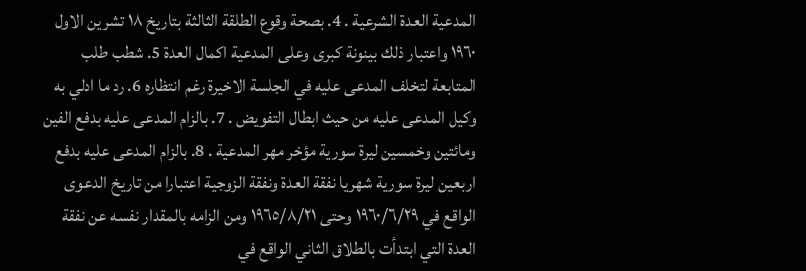المدعية العدة الشرعية . 4. بصحة وقوع الطلقة الثالثة بتاريخ ١٨ تشرين الاول ١٩٦٠ واعتبار ذلك بينونة كبرى وعلى المدعية اكمال العدة 5. شطب طلب المتابعة لتخلف المدعى عليه في الجلسة الاخيرة رغم انتظاره 6. رد ما ادلي به وكيل المدعى عليه من حيث ابطال التفويض . 7. بالزام المدعى عليه بدفع الفين ومائتين وخمسين ليرة سورية مؤخر مهر المدعية . 8. بالزام المدعى عليه بدفع اربعين ليرة سورية شهريا نفقة العدة ونفقة الزوجية اعتبارا من تاريخ الدعوى الواقع في ١٩٦٠/٦/٢٩ وحتى ١٩٦٥/٨/٢١ ومن الزامه بالمقدار نفسه عن نفقة العدة التي ابتدأت بالطلاق الثاني الواقع في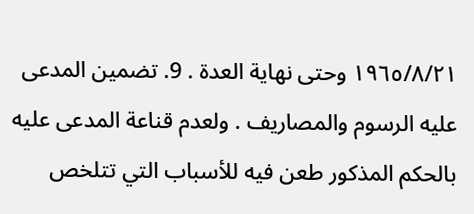١٩٦٥/٨/٢١ وحتى نهاية العدة . 9. تضمين المدعى عليه الرسوم والمصاريف . ولعدم قناعة المدعى عليه بالحكم المذكور طعن فيه للأسباب التي تتلخص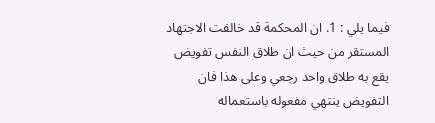فيما يلي : 1. ان المحكمة قد خالفت الاجتهاد المستقر من حيث ان طلاق النفس تفويض يقع به طلاق واحد رجعي وعلى هذا فان التفويض ينتهي مفعوله باستعماله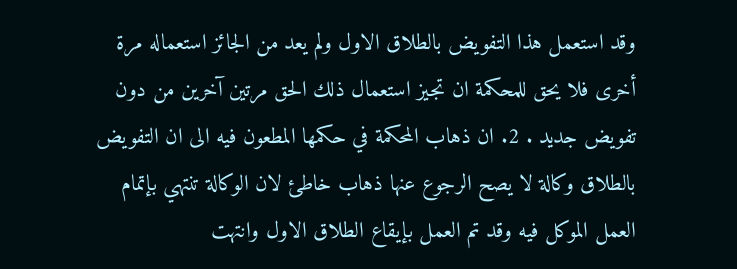وقد استعمل هذا التفويض بالطلاق الاول ولم يعد من الجائز استعماله مرة أخرى فلا يحق للمحكمة ان تجيز استعمال ذلك الحق مرتين آخرين من دون تفويض جديد . 2. ان ذهاب المحكمة في حكمها المطعون فيه الى ان التفويض بالطلاق وكالة لا يصح الرجوع عنها ذهاب خاطئ لان الوكالة تنتهي بإتمام العمل الموكل فيه وقد تم العمل بإيقاع الطلاق الاول وانتهت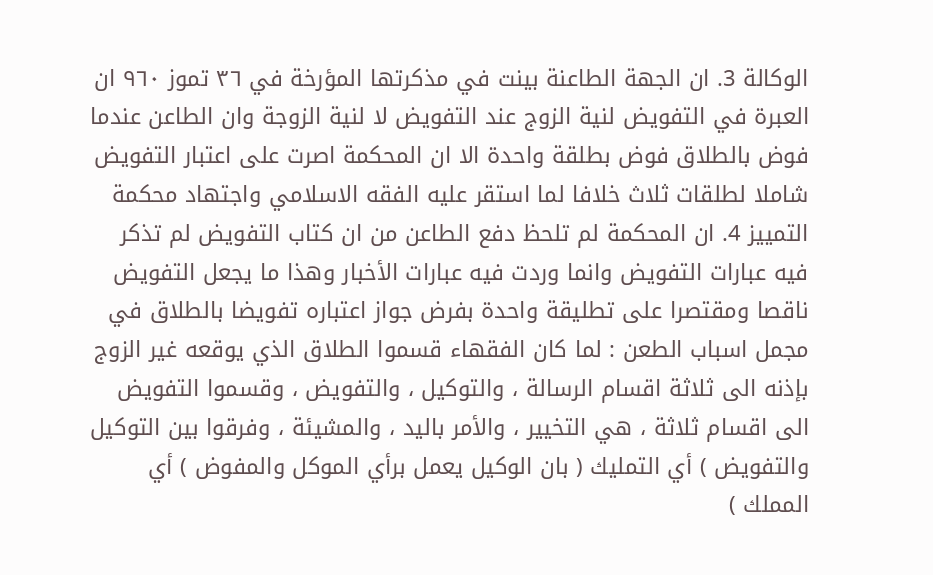الوكالة 3. ان الجهة الطاعنة بينت في مذكرتها المؤرخة في ٣٦ تموز ٩٦٠ ان العبرة في التفويض لنية الزوج عند التفويض لا لنية الزوجة وان الطاعن عندما فوض بالطلاق فوض بطلقة واحدة الا ان المحكمة اصرت على اعتبار التفويض شاملا لطلقات ثلاث خلافا لما استقر عليه الفقه الاسلامي واجتهاد محكمة التمييز 4. ان المحكمة لم تلحظ دفع الطاعن من ان كتاب التفويض لم تذكر فيه عبارات التفويض وانما وردت فيه عبارات الأخبار وهذا ما يجعل التفويض ناقصا ومقتصرا على تطليقة واحدة بفرض جواز اعتباره تفويضا بالطلاق في مجمل اسباب الطعن : لما كان الفقهاء قسموا الطلاق الذي يوقعه غير الزوج بإذنه الى ثلاثة اقسام الرسالة ، والتوكيل ، والتفويض ، وقسموا التفويض الى اقسام ثلاثة ، هي التخيير ، والأمر باليد ، والمشيئة ، وفرقوا بين التوكيل والتفويض ) أي التمليك ( بان الوكيل يعمل برأي الموكل والمفوض ) أي المملك )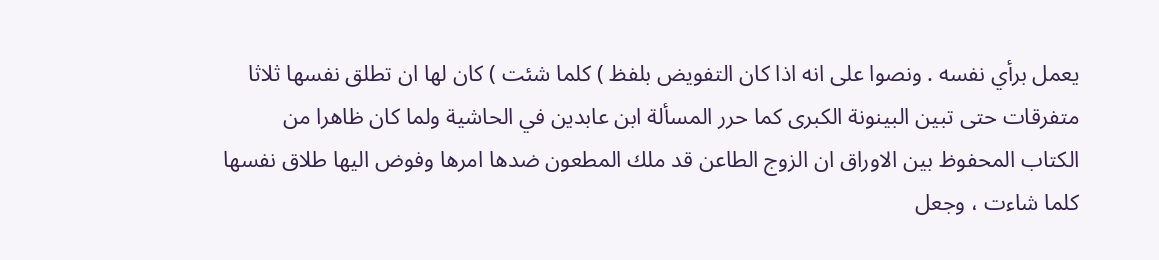يعمل برأي نفسه . ونصوا على انه اذا كان التفويض بلفظ ) كلما شئت ) كان لها ان تطلق نفسها ثلاثا متفرقات حتى تبين البينونة الكبرى كما حرر المسألة ابن عابدين في الحاشية ولما كان ظاهرا من الكتاب المحفوظ بين الاوراق ان الزوج الطاعن قد ملك المطعون ضدها امرها وفوض اليها طلاق نفسها كلما شاءت ، وجعل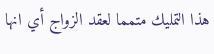هذا التمليك متمما لعقد الزواج أي انها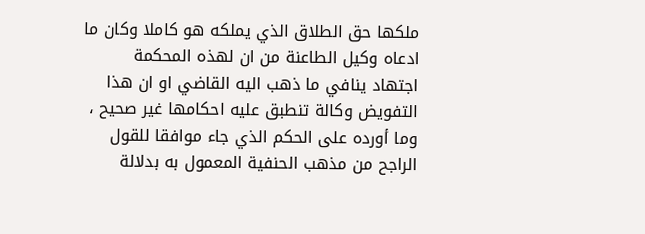ملكها حق الطلاق الذي يملكه هو كاملا وكان ما ادعاه وكيل الطاعنة من ان لهذه المحكمة اجتهاد ينافي ما ذهب اليه القاضي او ان هذا التفويض وكالة تنطبق عليه احكامها غير صحيح ، وما أورده على الحكم الذي جاء موافقا للقول الراجح من مذهب الحنفية المعمول به بدلالة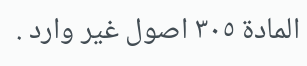المادة ٣٠٥ اصول غير وارد .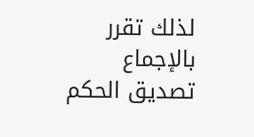لذلك تقرر بالإجماع تصديق الحكم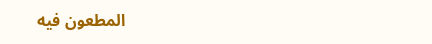المطعون فيه